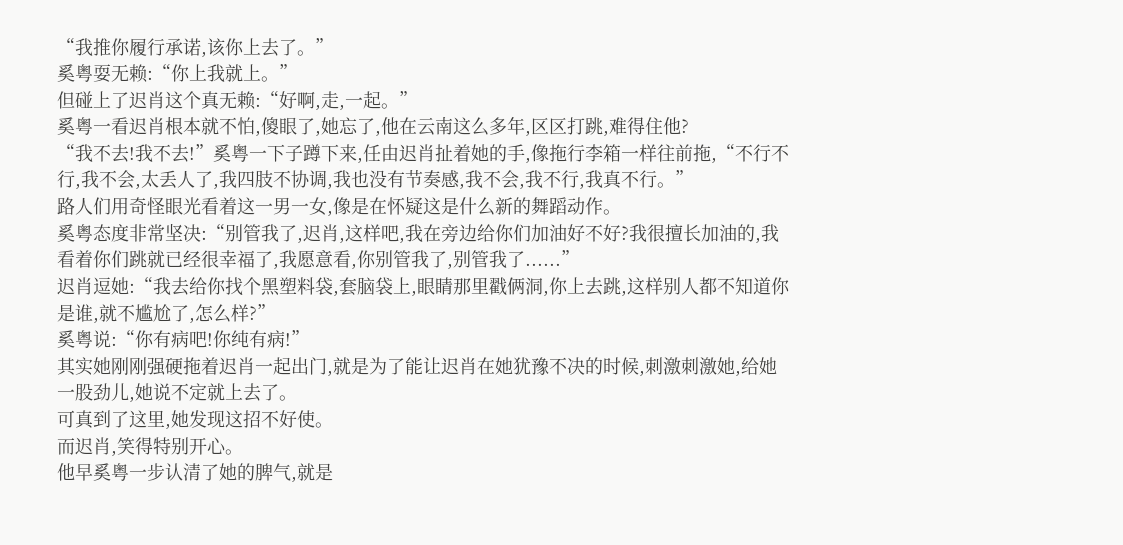“我推你履行承诺,该你上去了。”
奚粤耍无赖:“你上我就上。”
但碰上了迟肖这个真无赖:“好啊,走,一起。”
奚粤一看迟肖根本就不怕,傻眼了,她忘了,他在云南这么多年,区区打跳,难得住他?
“我不去!我不去!”奚粤一下子蹲下来,任由迟肖扯着她的手,像拖行李箱一样往前拖,“不行不行,我不会,太丢人了,我四肢不协调,我也没有节奏感,我不会,我不行,我真不行。”
路人们用奇怪眼光看着这一男一女,像是在怀疑这是什么新的舞蹈动作。
奚粤态度非常坚决:“别管我了,迟肖,这样吧,我在旁边给你们加油好不好?我很擅长加油的,我看着你们跳就已经很幸福了,我愿意看,你别管我了,别管我了......”
迟肖逗她:“我去给你找个黑塑料袋,套脑袋上,眼睛那里戳俩洞,你上去跳,这样别人都不知道你是谁,就不尴尬了,怎么样?”
奚粤说:“你有病吧!你纯有病!”
其实她刚刚强硬拖着迟肖一起出门,就是为了能让迟肖在她犹豫不决的时候,刺激刺激她,给她一股劲儿,她说不定就上去了。
可真到了这里,她发现这招不好使。
而迟肖,笑得特别开心。
他早奚粤一步认清了她的脾气,就是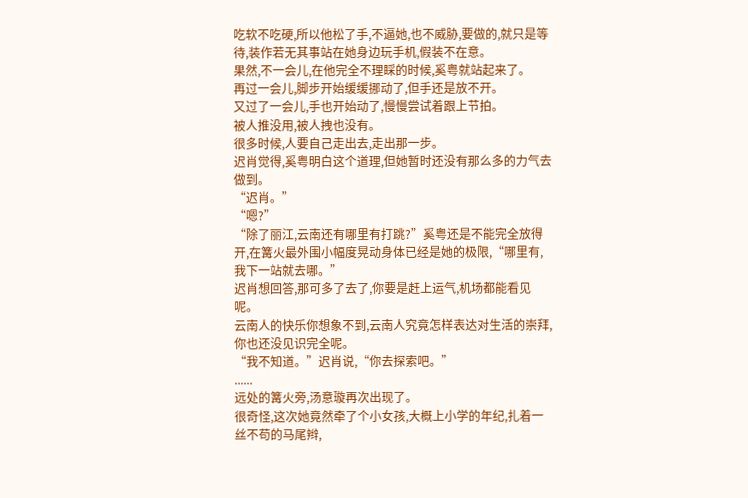吃软不吃硬,所以他松了手,不逼她,也不威胁,要做的,就只是等待,装作若无其事站在她身边玩手机,假装不在意。
果然,不一会儿,在他完全不理睬的时候,奚粤就站起来了。
再过一会儿,脚步开始缓缓挪动了,但手还是放不开。
又过了一会儿,手也开始动了,慢慢尝试着跟上节拍。
被人推没用,被人拽也没有。
很多时候,人要自己走出去,走出那一步。
迟肖觉得,奚粤明白这个道理,但她暂时还没有那么多的力气去做到。
“迟肖。”
“嗯?”
“除了丽江,云南还有哪里有打跳?”奚粤还是不能完全放得开,在篝火最外围小幅度晃动身体已经是她的极限,“哪里有,我下一站就去哪。”
迟肖想回答,那可多了去了,你要是赶上运气,机场都能看见呢。
云南人的快乐你想象不到,云南人究竟怎样表达对生活的崇拜,你也还没见识完全呢。
“我不知道。”迟肖说,“你去探索吧。”
......
远处的篝火旁,汤意璇再次出现了。
很奇怪,这次她竟然牵了个小女孩,大概上小学的年纪,扎着一丝不苟的马尾辫,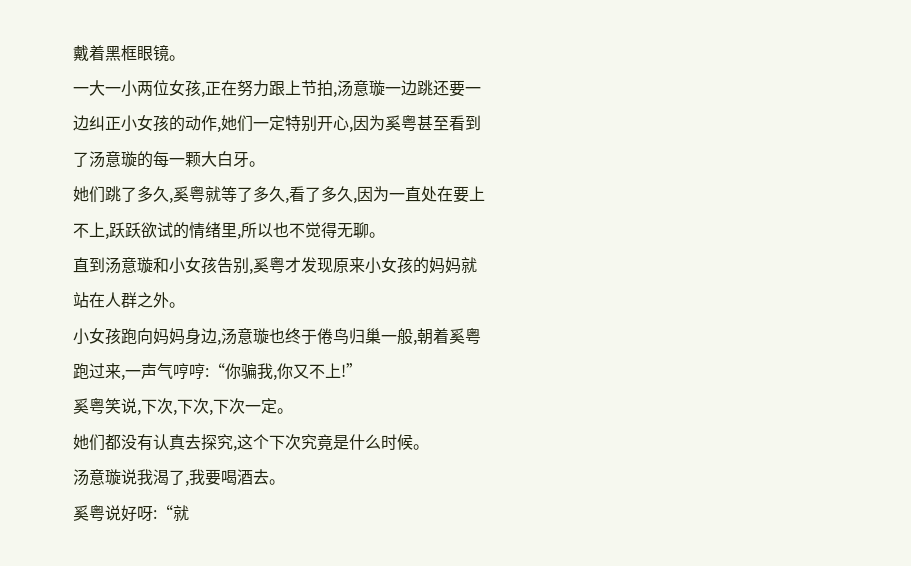戴着黑框眼镜。
一大一小两位女孩,正在努力跟上节拍,汤意璇一边跳还要一边纠正小女孩的动作,她们一定特别开心,因为奚粤甚至看到了汤意璇的每一颗大白牙。
她们跳了多久,奚粤就等了多久,看了多久,因为一直处在要上不上,跃跃欲试的情绪里,所以也不觉得无聊。
直到汤意璇和小女孩告别,奚粤才发现原来小女孩的妈妈就站在人群之外。
小女孩跑向妈妈身边,汤意璇也终于倦鸟归巢一般,朝着奚粤跑过来,一声气哼哼:“你骗我,你又不上!”
奚粤笑说,下次,下次,下次一定。
她们都没有认真去探究,这个下次究竟是什么时候。
汤意璇说我渴了,我要喝酒去。
奚粤说好呀:“就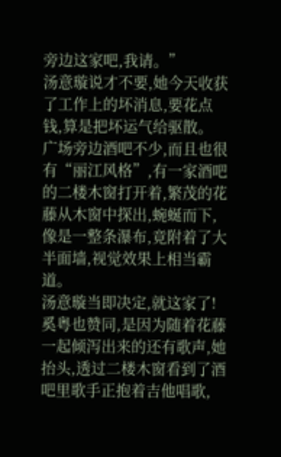旁边这家吧,我请。”
汤意璇说才不要,她今天收获了工作上的坏消息,要花点钱,算是把坏运气给驱散。
广场旁边酒吧不少,而且也很有“丽江风格”,有一家酒吧的二楼木窗打开着,繁茂的花藤从木窗中探出,蜿蜒而下,像是一整条瀑布,竟附着了大半面墙,视觉效果上相当霸道。
汤意璇当即决定,就这家了!
奚粤也赞同,是因为随着花藤一起倾泻出来的还有歌声,她抬头,透过二楼木窗看到了酒吧里歌手正抱着吉他唱歌,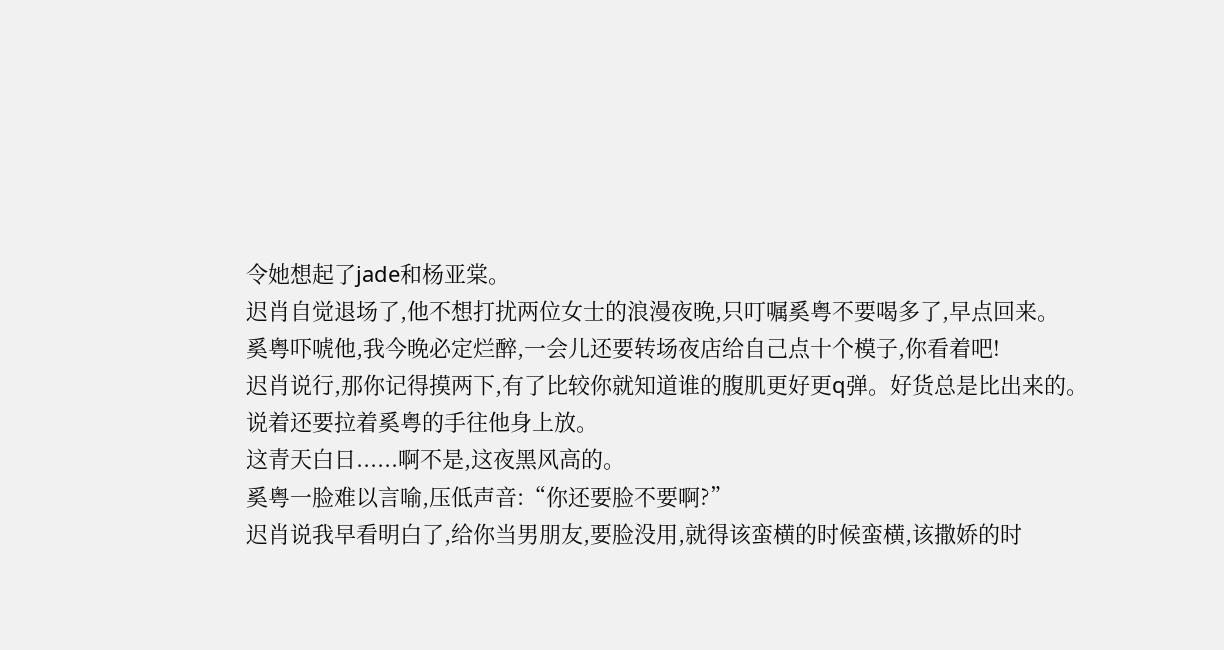令她想起了jade和杨亚棠。
迟肖自觉退场了,他不想打扰两位女士的浪漫夜晚,只叮嘱奚粤不要喝多了,早点回来。
奚粤吓唬他,我今晚必定烂醉,一会儿还要转场夜店给自己点十个模子,你看着吧!
迟肖说行,那你记得摸两下,有了比较你就知道谁的腹肌更好更q弹。好货总是比出来的。
说着还要拉着奚粤的手往他身上放。
这青天白日......啊不是,这夜黑风高的。
奚粤一脸难以言喻,压低声音:“你还要脸不要啊?”
迟肖说我早看明白了,给你当男朋友,要脸没用,就得该蛮横的时候蛮横,该撒娇的时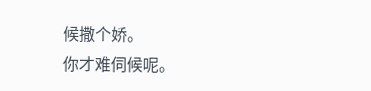候撒个娇。
你才难伺候呢。